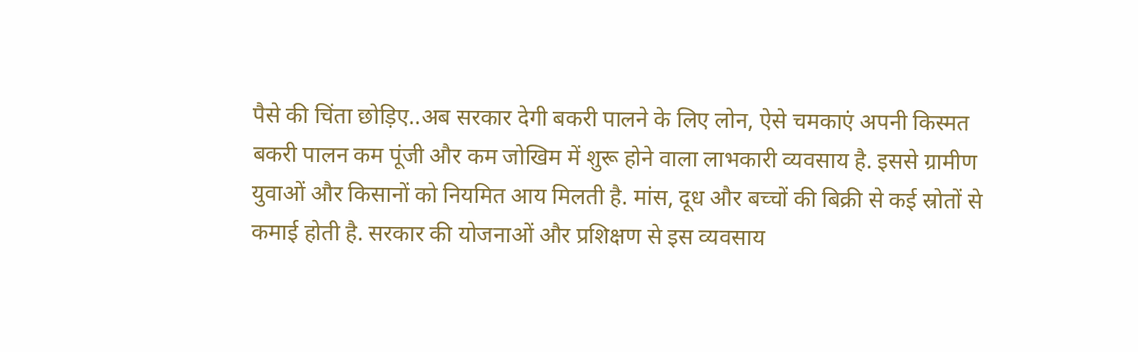पैसे की चिंता छोड़िए..अब सरकार देगी बकरी पालने के लिए लोन, ऐसे चमकाएं अपनी किस्मत
बकरी पालन कम पूंजी और कम जोखिम में शुरू होने वाला लाभकारी व्यवसाय है. इससे ग्रामीण युवाओं और किसानों को नियमित आय मिलती है. मांस, दूध और बच्चों की बिक्री से कई स्रोतों से कमाई होती है. सरकार की योजनाओं और प्रशिक्षण से इस व्यवसाय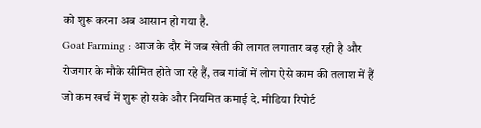को शुरू करना अब आसान हो गया है.
Goat Farming : आज के दौर में जब खेती की लागत लगातार बढ़ रही है और रोजगार के मौके सीमित होते जा रहे हैं, तब गांवों में लोग ऐसे काम की तलाश में हैं जो कम खर्च में शुरू हो सके और नियमित कमाई दे. मीडिया रिपोर्ट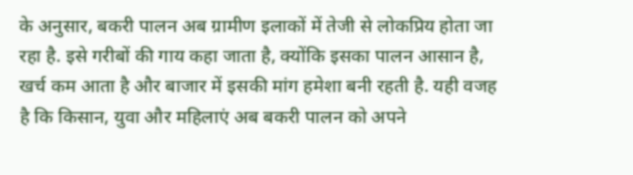के अनुसार, बकरी पालन अब ग्रामीण इलाकों में तेजी से लोकप्रिय होता जा रहा है. इसे गरीबों की गाय कहा जाता है, क्योंकि इसका पालन आसान है, खर्च कम आता है और बाजार में इसकी मांग हमेशा बनी रहती है. यही वजह है कि किसान, युवा और महिलाएं अब बकरी पालन को अपने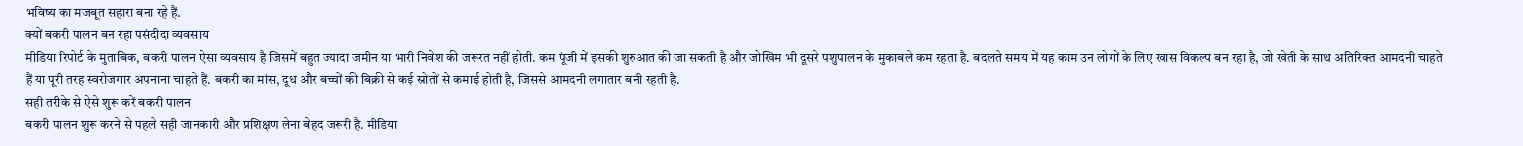भविष्य का मजबूत सहारा बना रहे हैं.
क्यों बकरी पालन बन रहा पसंदीदा व्यवसाय
मीडिया रिपोर्ट के मुताबिक, बकरी पालन ऐसा व्यवसाय है जिसमें बहुत ज्यादा जमीन या भारी निवेश की जरूरत नहीं होती. कम पूंजी में इसकी शुरुआत की जा सकती है और जोखिम भी दूसरे पशुपालन के मुकाबले कम रहता है. बदलते समय में यह काम उन लोगों के लिए खास विकल्प बन रहा है, जो खेती के साथ अतिरिक्त आमदनी चाहते हैं या पूरी तरह स्वरोजगार अपनाना चाहते हैं. बकरी का मांस, दूध और बच्चों की बिक्री से कई स्रोतों से कमाई होती है, जिससे आमदनी लगातार बनी रहती है.
सही तरीके से ऐसे शुरू करें बकरी पालन
बकरी पालन शुरू करने से पहले सही जानकारी और प्रशिक्षण लेना बेहद जरूरी है. मीडिया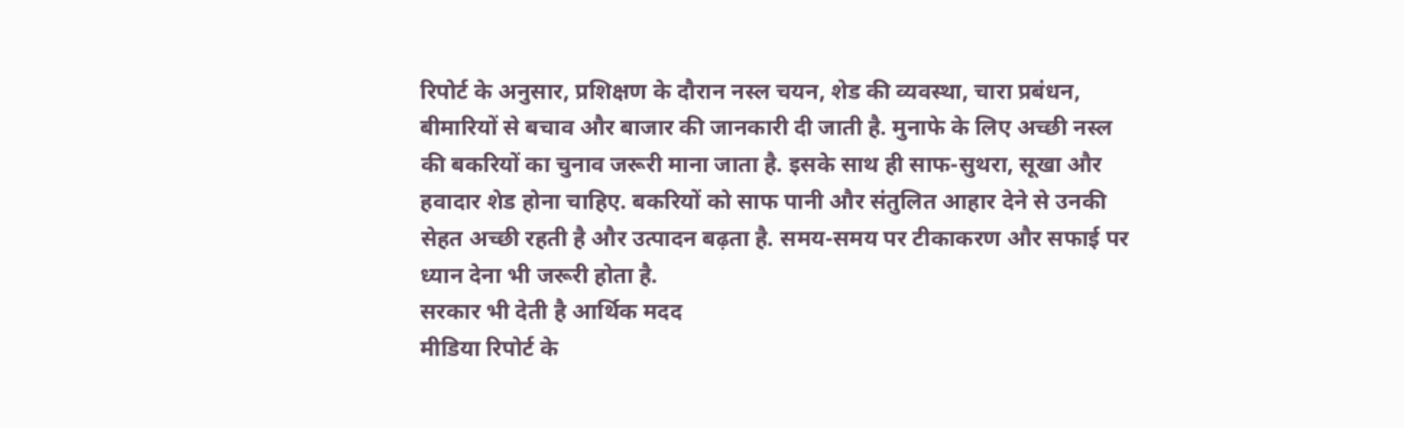रिपोर्ट के अनुसार, प्रशिक्षण के दौरान नस्ल चयन, शेड की व्यवस्था, चारा प्रबंधन, बीमारियों से बचाव और बाजार की जानकारी दी जाती है. मुनाफे के लिए अच्छी नस्ल की बकरियों का चुनाव जरूरी माना जाता है. इसके साथ ही साफ-सुथरा, सूखा और हवादार शेड होना चाहिए. बकरियों को साफ पानी और संतुलित आहार देने से उनकी सेहत अच्छी रहती है और उत्पादन बढ़ता है. समय-समय पर टीकाकरण और सफाई पर ध्यान देना भी जरूरी होता है.
सरकार भी देती है आर्थिक मदद
मीडिया रिपोर्ट के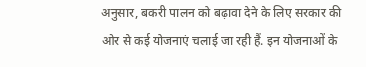अनुसार, बकरी पालन को बढ़ावा देने के लिए सरकार की ओर से कई योजनाएं चलाई जा रही हैं. इन योजनाओं के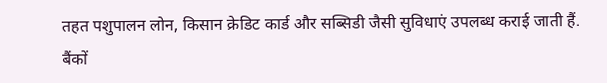तहत पशुपालन लोन, किसान क्रेडिट कार्ड और सब्सिडी जैसी सुविधाएं उपलब्ध कराई जाती हैं. बैंकों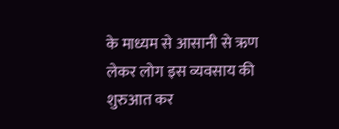के माध्यम से आसानी से ऋण लेकर लोग इस व्यवसाय की शुरुआत कर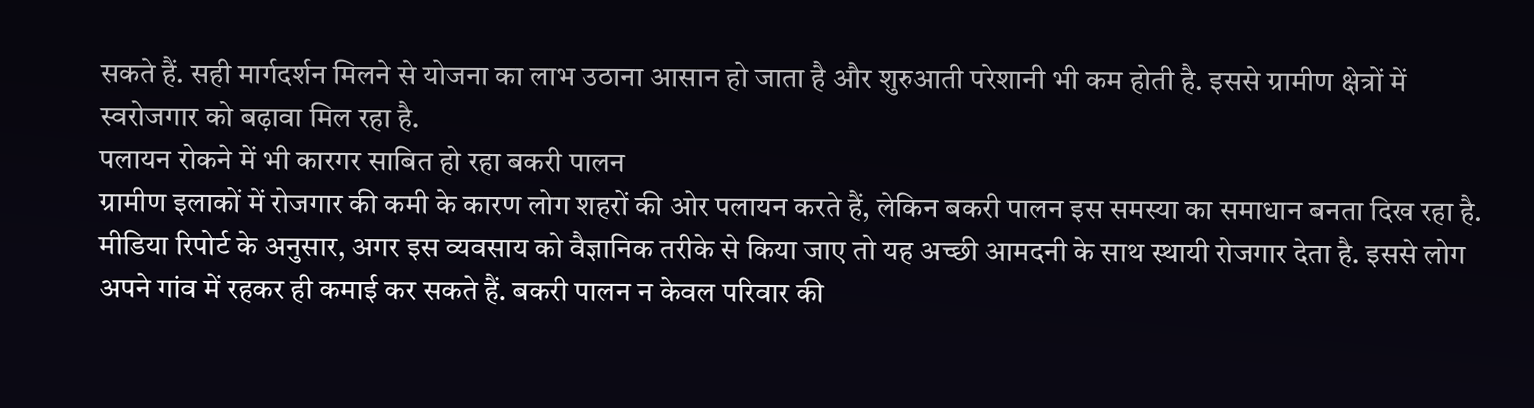सकते हैं. सही मार्गदर्शन मिलने से योजना का लाभ उठाना आसान हो जाता है और शुरुआती परेशानी भी कम होती है. इससे ग्रामीण क्षेत्रों में स्वरोजगार को बढ़ावा मिल रहा है.
पलायन रोकने में भी कारगर साबित हो रहा बकरी पालन
ग्रामीण इलाकों में रोजगार की कमी के कारण लोग शहरों की ओर पलायन करते हैं, लेकिन बकरी पालन इस समस्या का समाधान बनता दिख रहा है. मीडिया रिपोर्ट के अनुसार, अगर इस व्यवसाय को वैज्ञानिक तरीके से किया जाए तो यह अच्छी आमदनी के साथ स्थायी रोजगार देता है. इससे लोग अपने गांव में रहकर ही कमाई कर सकते हैं. बकरी पालन न केवल परिवार की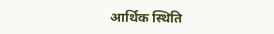आर्थिक स्थिति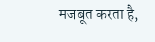मजबूत करता है,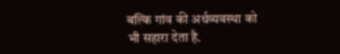बल्कि गांव की अर्थव्यवस्था को भी सहारा देता है.